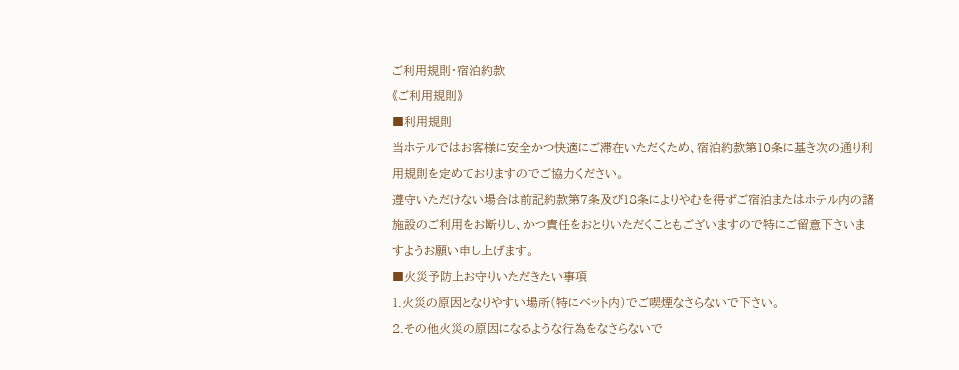ご利用規則・宿泊約款
《ご利用規則》
■利用規則
当ホテルではお客様に安全かつ快適にご滞在いただくため、宿泊約款第10条に基き次の通り利用規則を定めておりますのでご協力ください。
遵守いただけない場合は前記約款第7条及び18条によりやむを得ずご宿泊またはホテル内の諸施設のご利用をお断りし、かつ責任をおとりいただくこともございますので特にご留意下さいますようお願い申し上げます。
■火災予防上お守りいただきたい事項
1.火災の原因となりやすい場所(特にベット内)でご喫煙なさらないで下さい。
2.その他火災の原因になるような行為をなさらないで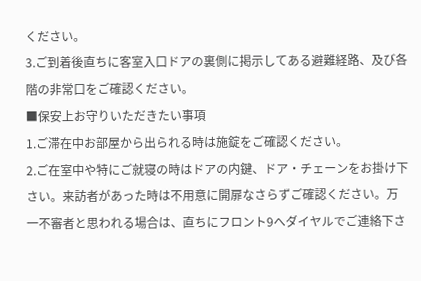ください。
3.ご到着後直ちに客室入口ドアの裏側に掲示してある避難経路、及び各階の非常口をご確認ください。
■保安上お守りいただきたい事項
1.ご滞在中お部屋から出られる時は施錠をご確認ください。
2.ご在室中や特にご就寝の時はドアの内鍵、ドア・チェーンをお掛け下さい。来訪者があった時は不用意に開扉なさらずご確認ください。万一不審者と思われる場合は、直ちにフロント9へダイヤルでご連絡下さ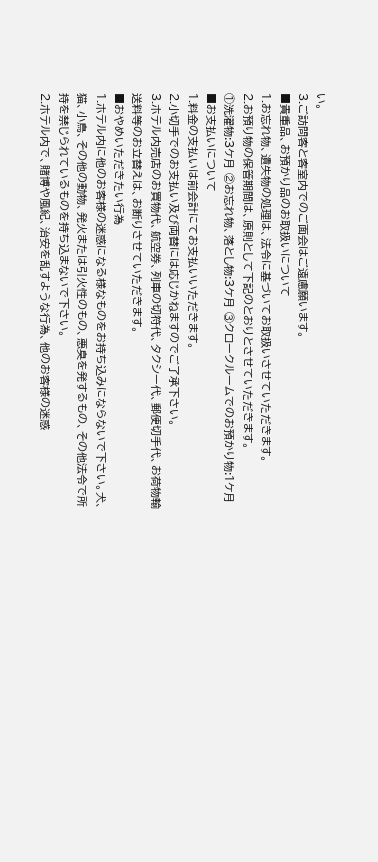い。
3.ご訪問客と客室内でのご面会はご遠慮願います。
■貴重品、お預かり品のお取扱いについて
1.お忘れ物、遺失物の処理は、法令に基づいてお取扱いさせていただきます。
2.お預り物の保管期間は、原則として下記のとおりとさせていただきます。
①洗濯物:3ケ月 ②お忘れ物、落とし物:3ケ月 ③クロークルームでのお預かり物:1ケ月
■お支払いについて
1.料金の支払いは前会計にてお支払いいただきます。
2.小切手でのお支払い及び両替には応じかねますのでご了承下さい。
3.ホテル内売店のお買物代、航空券、列車の切符代、タクシー代、郵便切手代、お荷物輸送料等のお立替えは、お断りさせていただきます。
■おやめいただきたい行為
1.ホテル内に他のお客様の迷惑になる様なものをお持ち込みにならないで下さい。犬、猫、小鳥、その他の動物、発火または引火性のもの、悪臭を発するもの、その他法令で所持を禁じられているものを持ち込まないで下さい。
2.ホテル内で、賭博や風紀、治安を乱すような行為、他のお客様の迷惑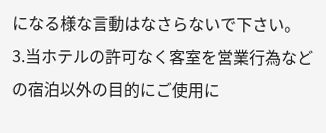になる様な言動はなさらないで下さい。
3.当ホテルの許可なく客室を営業行為などの宿泊以外の目的にご使用に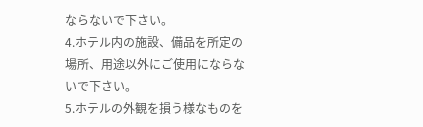ならないで下さい。
4.ホテル内の施設、備品を所定の場所、用途以外にご使用にならないで下さい。
5.ホテルの外観を損う様なものを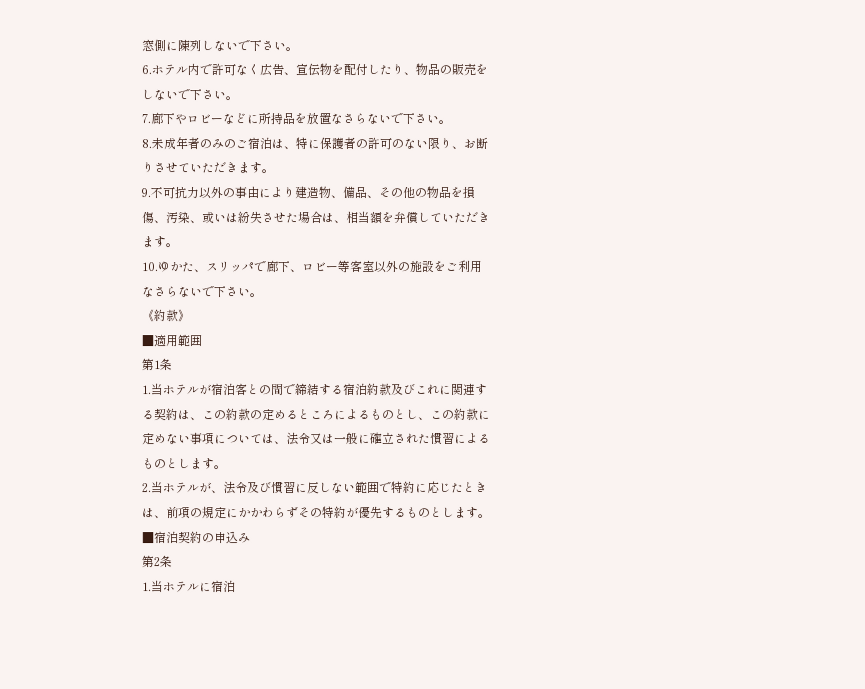窓側に陳列しないで下さい。
6.ホテル内で許可なく広告、宣伝物を配付したり、物品の販売をしないで下さい。
7.廊下やロビーなどに所持品を放置なさらないで下さい。
8.未成年者のみのご宿泊は、特に保護者の許可のない限り、お断りさせていただきます。
9.不可抗力以外の事由により建造物、備品、その他の物品を損傷、汚染、或いは紛失させた場合は、相当額を弁償していただきます。
10.ゆかた、スリッパで廊下、ロビー等客室以外の施設をご利用なさらないで下さい。
《約款》
■適用範囲
第1条
1.当ホテルが宿泊客との間で締結する宿泊約款及びこれに関連する契約は、この約款の定めるところによるものとし、この約款に定めない事項については、法令又は一般に確立された慣習によるものとします。
2.当ホテルが、法令及び慣習に反しない範囲で特約に応じたときは、前項の規定にかかわらずその特約が優先するものとします。
■宿泊契約の申込み
第2条
1.当ホテルに宿泊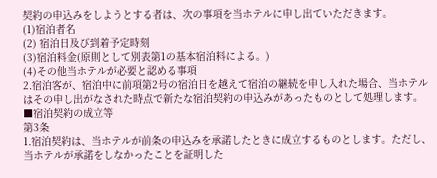契約の申込みをしようとする者は、次の事項を当ホテルに申し出ていただきます。
(1)宿泊者名
(2) 宿泊日及び到着予定時刻
(3)宿泊料金(原則として別表第1の基本宿泊料による。)
(4)その他当ホテルが必要と認める事項
2.宿泊客が、宿泊中に前項第2号の宿泊日を越えて宿泊の継続を申し入れた場合、当ホテルはその申し出がなされた時点で新たな宿泊契約の申込みがあったものとして処理します。
■宿泊契約の成立等
第3条
1.宿泊契約は、当ホテルが前条の申込みを承諾したときに成立するものとします。ただし、当ホテルが承諾をしなかったことを証明した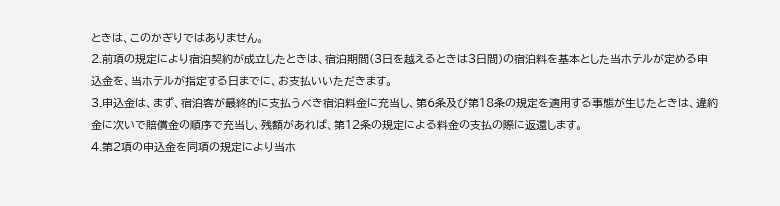ときは、このかぎりではありません。
2.前項の規定により宿泊契約が成立したときは、宿泊期間(3日を越えるときは3日間)の宿泊料を基本とした当ホテルが定める申込金を、当ホテルが指定する日までに、お支払いいただきます。
3.申込金は、まず、宿泊客が最終的に支払うべき宿泊料金に充当し、第6条及び第18条の規定を適用する事態が生じたときは、違約金に次いで賠償金の順序で充当し、残額があれば、第12条の規定による料金の支払の際に返還します。
4.第2項の申込金を同項の規定により当ホ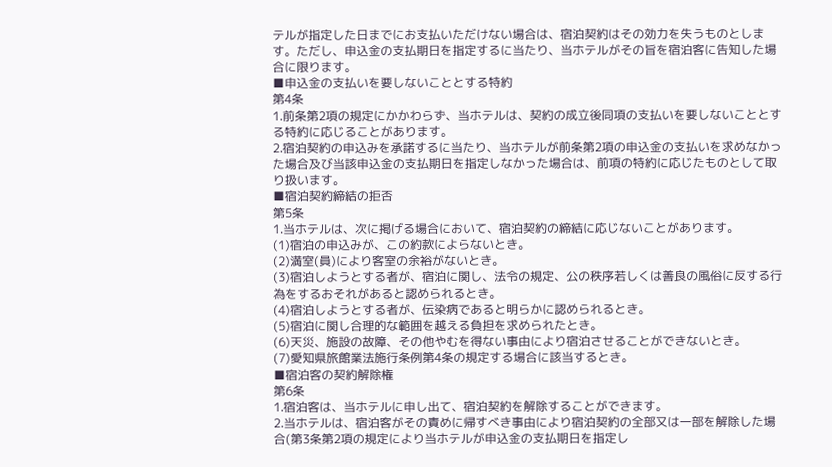テルが指定した日までにお支払いただけない場合は、宿泊契約はその効力を失うものとします。ただし、申込金の支払期日を指定するに当たり、当ホテルがその旨を宿泊客に告知した場合に限ります。
■申込金の支払いを要しないこととする特約
第4条
1.前条第2項の規定にかかわらず、当ホテルは、契約の成立後同項の支払いを要しないこととする特約に応じることがあります。
2.宿泊契約の申込みを承諾するに当たり、当ホテルが前条第2項の申込金の支払いを求めなかった場合及び当該申込金の支払期日を指定しなかった場合は、前項の特約に応じたものとして取り扱います。
■宿泊契約締結の拒否
第5条
1.当ホテルは、次に掲げる場合において、宿泊契約の締結に応じないことがあります。
(1)宿泊の申込みが、この約款によらないとき。
(2)満室(員)により客室の余裕がないとき。
(3)宿泊しようとする者が、宿泊に関し、法令の規定、公の秩序若しくは善良の風俗に反する行為をするおそれがあると認められるとき。
(4)宿泊しようとする者が、伝染病であると明らかに認められるとき。
(5)宿泊に関し合理的な範囲を越える負担を求められたとき。
(6)天災、施設の故障、その他やむを得ない事由により宿泊させることができないとき。
(7)愛知県旅館業法施行条例第4条の規定する場合に該当するとき。
■宿泊客の契約解除権
第6条
1.宿泊客は、当ホテルに申し出て、宿泊契約を解除することができます。
2.当ホテルは、宿泊客がその責めに帰すべき事由により宿泊契約の全部又は一部を解除した場合(第3条第2項の規定により当ホテルが申込金の支払期日を指定し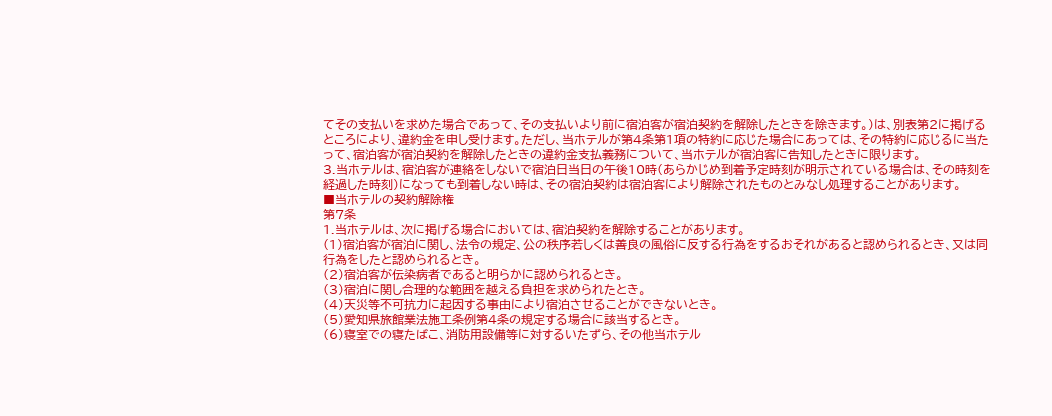てその支払いを求めた場合であって、その支払いより前に宿泊客が宿泊契約を解除したときを除きます。)は、別表第2に掲げるところにより、違約金を申し受けます。ただし、当ホテルが第4条第1項の特約に応じた場合にあっては、その特約に応じるに当たって、宿泊客が宿泊契約を解除したときの違約金支払義務について、当ホテルが宿泊客に告知したときに限ります。
3.当ホテルは、宿泊客が連絡をしないで宿泊日当日の午後10時(あらかじめ到着予定時刻が明示されている場合は、その時刻を経過した時刻)になっても到着しない時は、その宿泊契約は宿泊客により解除されたものとみなし処理することがあります。
■当ホテルの契約解除権
第7条
1.当ホテルは、次に掲げる場合においては、宿泊契約を解除することがあります。
(1)宿泊客が宿泊に関し、法令の規定、公の秩序若しくは善良の風俗に反する行為をするおそれがあると認められるとき、又は同行為をしたと認められるとき。
(2)宿泊客が伝染病者であると明らかに認められるとき。
(3)宿泊に関し合理的な範囲を越える負担を求められたとき。
(4)天災等不可抗力に起因する事由により宿泊させることができないとき。
(5)愛知県旅館業法施工条例第4条の規定する場合に該当するとき。
(6)寝室での寝たばこ、消防用設備等に対するいたずら、その他当ホテル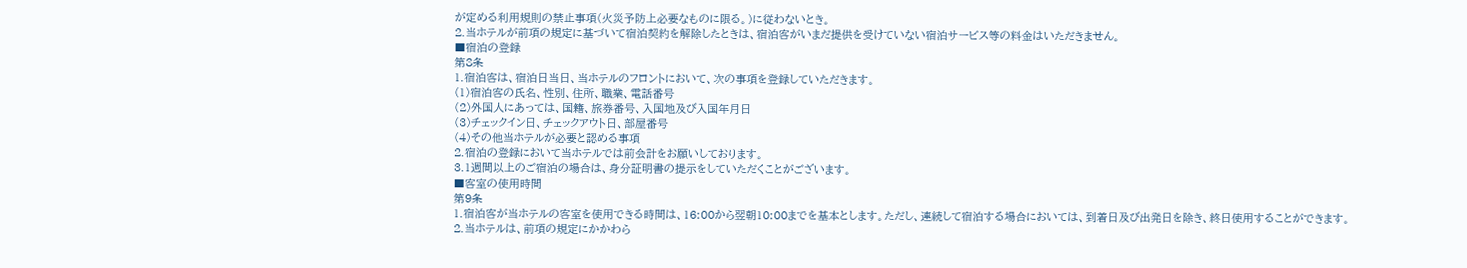が定める利用規則の禁止事項(火災予防上必要なものに限る。)に従わないとき。
2.当ホテルが前項の規定に基づいて宿泊契約を解除したときは、宿泊客がいまだ提供を受けていない宿泊サービス等の料金はいただきません。
■宿泊の登録
第8条
1.宿泊客は、宿泊日当日、当ホテルのフロントにおいて、次の事項を登録していただきます。
(1)宿泊客の氏名、性別、住所、職業、電話番号
(2)外国人にあっては、国籍、旅券番号、入国地及び入国年月日
(3)チェックイン日、チェックアウト日、部屋番号
(4)その他当ホテルが必要と認める事項
2.宿泊の登録において当ホテルでは前会計をお願いしております。
3.1週間以上のご宿泊の場合は、身分証明書の提示をしていただくことがございます。
■客室の使用時間
第9条
1.宿泊客が当ホテルの客室を使用できる時間は、16:00から翌朝10:00までを基本とします。ただし、連続して宿泊する場合においては、到着日及び出発日を除き、終日使用することができます。
2.当ホテルは、前項の規定にかかわら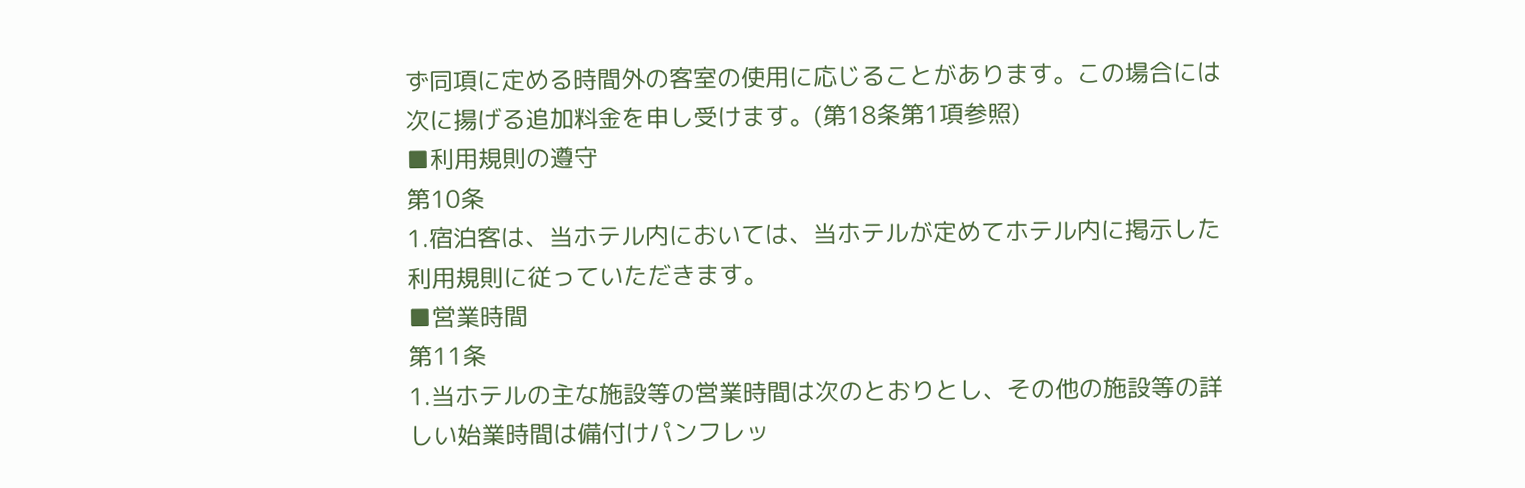ず同項に定める時間外の客室の使用に応じることがあります。この場合には次に揚げる追加料金を申し受けます。(第18条第1項参照)
■利用規則の遵守
第10条
1.宿泊客は、当ホテル内においては、当ホテルが定めてホテル内に掲示した利用規則に従っていただきます。
■営業時間
第11条
1.当ホテルの主な施設等の営業時間は次のとおりとし、その他の施設等の詳しい始業時間は備付けパンフレッ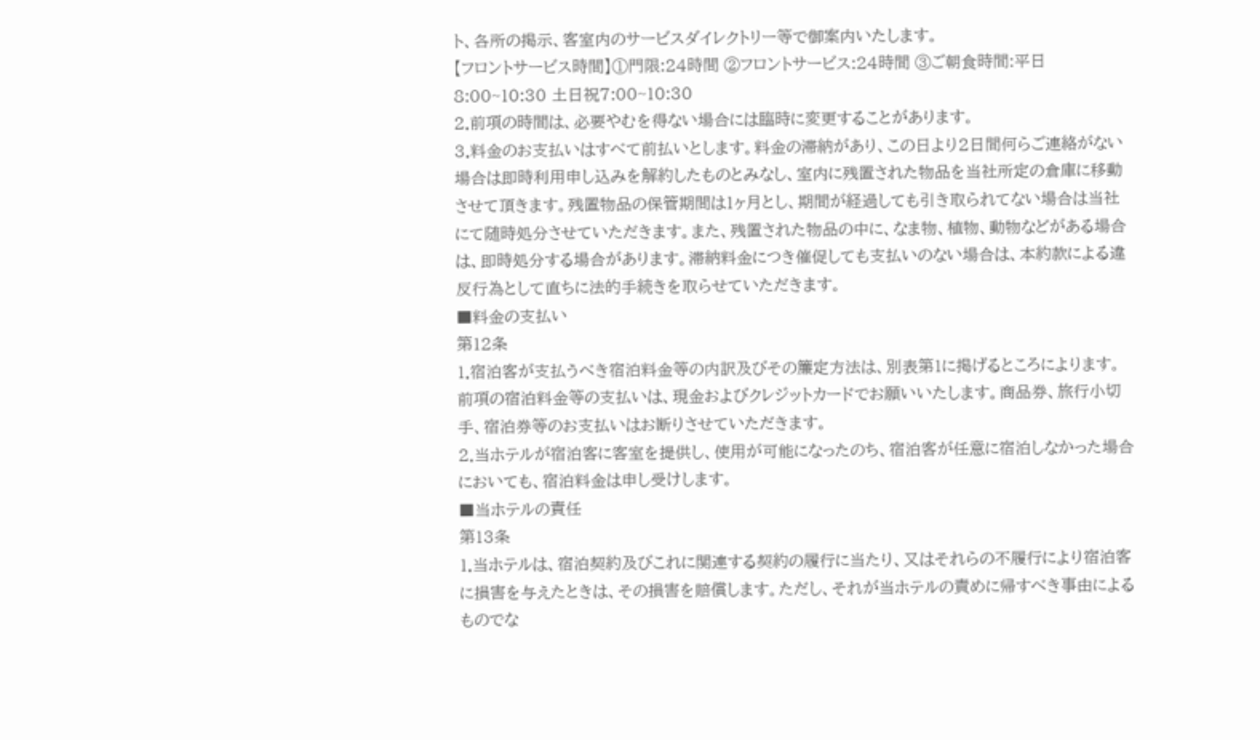ト、各所の掲示、客室内のサービスダイレクトリー等で御案内いたします。
【フロントサービス時間】①門限:24時間 ②フロントサービス:24時間 ③ご朝食時間:平日8:00~10:30 土日祝7:00~10:30
2.前項の時間は、必要やむを得ない場合には臨時に変更することがあります。
3.料金のお支払いはすべて前払いとします。料金の滞納があり、この日より2日間何らご連絡がない場合は即時利用申し込みを解約したものとみなし、室内に残置された物品を当社所定の倉庫に移動させて頂きます。残置物品の保管期間は1ヶ月とし、期間が経過しても引き取られてない場合は当社にて随時処分させていただきます。また、残置された物品の中に、なま物、植物、動物などがある場合は、即時処分する場合があります。滞納料金につき催促しても支払いのない場合は、本約款による違反行為として直ちに法的手続きを取らせていただきます。
■料金の支払い
第12条
1.宿泊客が支払うべき宿泊料金等の内訳及びその簾定方法は、別表第1に掲げるところによります。前項の宿泊料金等の支払いは、現金およびクレジットカードでお願いいたします。商品券、旅行小切手、宿泊券等のお支払いはお断りさせていただきます。
2.当ホテルが宿泊客に客室を提供し、使用が可能になったのち、宿泊客が任意に宿泊しなかった場合においても、宿泊料金は申し受けします。
■当ホテルの責任
第13条
1.当ホテルは、宿泊契約及びこれに関連する契約の履行に当たり、又はそれらの不履行により宿泊客に損害を与えたときは、その損害を賠償します。ただし、それが当ホテルの責めに帰すべき事由によるものでな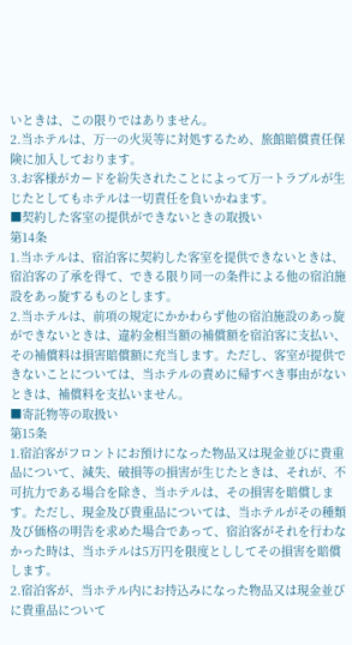いときは、この限りではありません。
2.当ホテルは、万一の火災等に対処するため、旅館賠償責任保険に加入しております。
3.お客様がカードを紛失されたことによって万一トラブルが生じたとしてもホテルは一切責任を負いかねます。
■契約した客室の提供ができないときの取扱い
第14条
1.当ホテルは、宿泊客に契約した客室を提供できないときは、宿泊客の了承を得て、できる限り同一の条件による他の宿泊施設をあっ旋するものとします。
2.当ホテルは、前項の規定にかかわらず他の宿泊施設のあっ旋ができないときは、違約金相当額の補償額を宿泊客に支払い、その補償料は損害賠償額に充当します。ただし、客室が提供できないことについては、当ホテルの責めに帰すべき事由がないときは、補償料を支払いません。
■寄託物等の取扱い
第15条
1.宿泊客がフロントにお預けになった物品又は現金並びに貴重品について、減失、破損等の損害が生じたときは、それが、不可抗力である場合を除き、当ホテルは、その損害を賠償します。ただし、現金及び貴重品については、当ホテルがその種類及び価格の明告を求めた場合であって、宿泊客がそれを行わなかった時は、当ホテルは5万円を限度とししてその損害を賠償します。
2.宿泊客が、当ホテル内にお持込みになった物品又は現金並びに貴重品について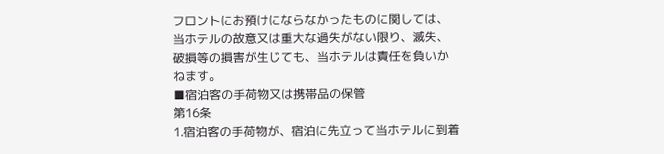フロントにお預けにならなかったものに関しては、当ホテルの故意又は重大な過失がない限り、滅失、破損等の損害が生じても、当ホテルは責任を負いかねます。
■宿泊客の手荷物又は携帯品の保管
第16条
1.宿泊客の手荷物が、宿泊に先立って当ホテルに到着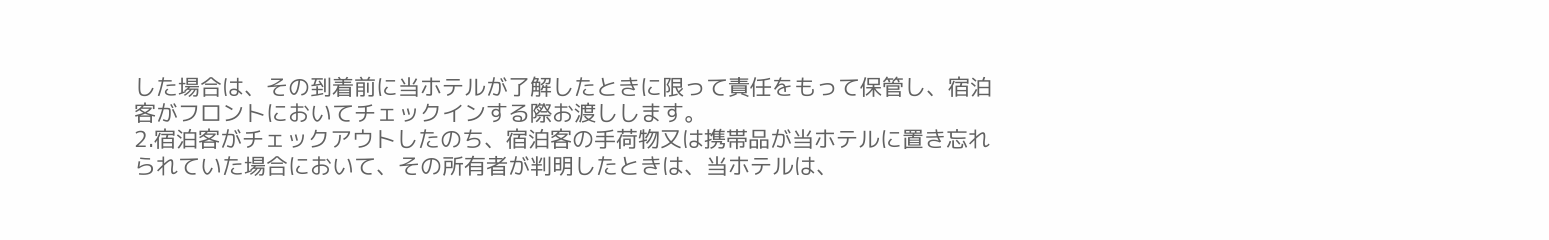した場合は、その到着前に当ホテルが了解したときに限って責任をもって保管し、宿泊客がフロントにおいてチェックインする際お渡しします。
2.宿泊客がチェックアウトしたのち、宿泊客の手荷物又は携帯品が当ホテルに置き忘れられていた場合において、その所有者が判明したときは、当ホテルは、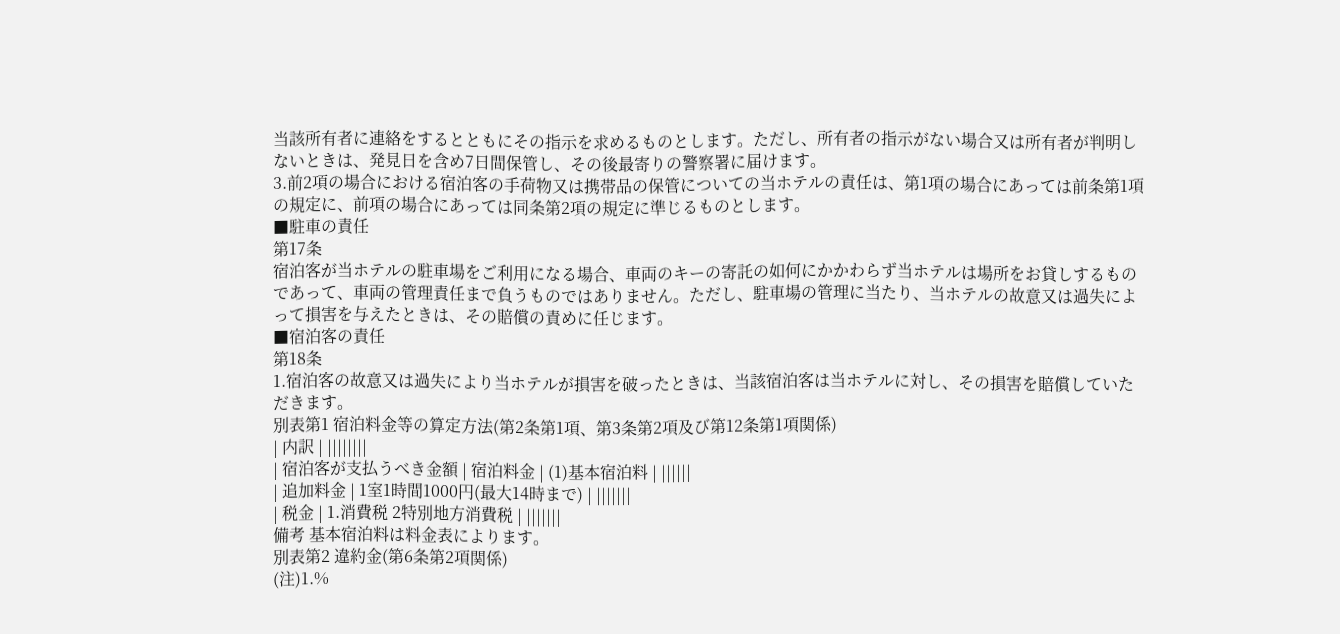当該所有者に連絡をするとともにその指示を求めるものとします。ただし、所有者の指示がない場合又は所有者が判明しないときは、発見日を含め7日間保管し、その後最寄りの警察署に届けます。
3.前2項の場合における宿泊客の手荷物又は携帯品の保管についての当ホテルの責任は、第1項の場合にあっては前条第1項の規定に、前項の場合にあっては同条第2項の規定に準じるものとします。
■駐車の責任
第17条
宿泊客が当ホテルの駐車場をご利用になる場合、車両のキーの寄託の如何にかかわらず当ホテルは場所をお貸しするものであって、車両の管理責任まで負うものではありません。ただし、駐車場の管理に当たり、当ホテルの故意又は過失によって損害を与えたときは、その賠償の責めに任じます。
■宿泊客の責任
第18条
1.宿泊客の故意又は過失により当ホテルが損害を破ったときは、当該宿泊客は当ホテルに対し、その損害を賠償していただきます。
別表第1 宿泊料金等の算定方法(第2条第1項、第3条第2項及び第12条第1項関係)
| 内訳 | ||||||||
| 宿泊客が支払うべき金額 | 宿泊料金 | (1)基本宿泊料 | ||||||
| 追加料金 | 1室1時間1000円(最大14時まで) | |||||||
| 税金 | 1.消費税 2特別地方消費税 | |||||||
備考 基本宿泊料は料金表によります。
別表第2 違約金(第6条第2項関係)
(注)1.%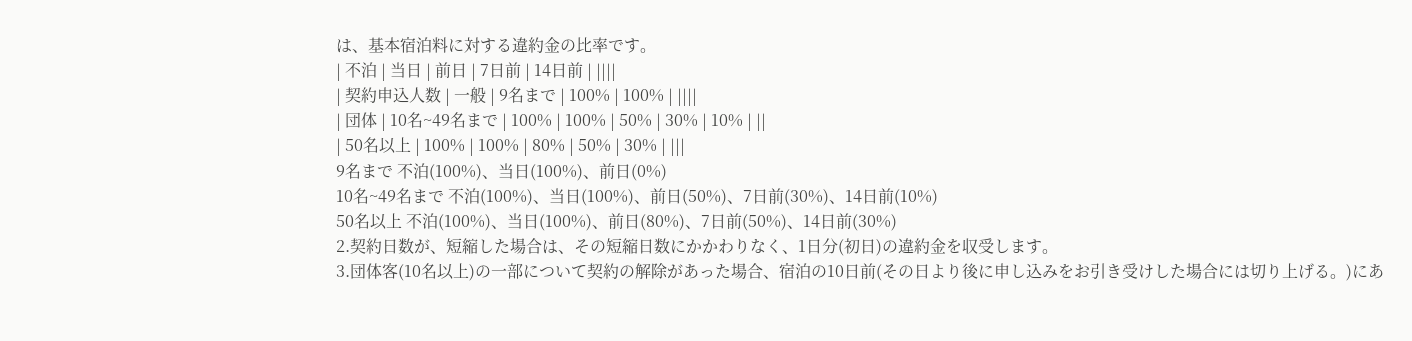は、基本宿泊料に対する違約金の比率です。
| 不泊 | 当日 | 前日 | 7日前 | 14日前 | ||||
| 契約申込人数 | 一般 | 9名まで | 100% | 100% | ||||
| 団体 | 10名~49名まで | 100% | 100% | 50% | 30% | 10% | ||
| 50名以上 | 100% | 100% | 80% | 50% | 30% | |||
9名まで 不泊(100%)、当日(100%)、前日(0%)
10名~49名まで 不泊(100%)、当日(100%)、前日(50%)、7日前(30%)、14日前(10%)
50名以上 不泊(100%)、当日(100%)、前日(80%)、7日前(50%)、14日前(30%)
2.契約日数が、短縮した場合は、その短縮日数にかかわりなく、1日分(初日)の違約金を収受します。
3.団体客(10名以上)の一部について契約の解除があった場合、宿泊の10日前(その日より後に申し込みをお引き受けした場合には切り上げる。)にあ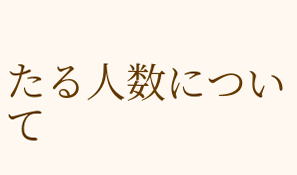たる人数について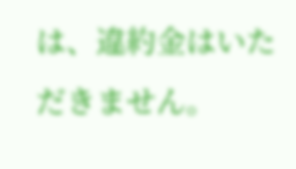は、違約金はいただきません。